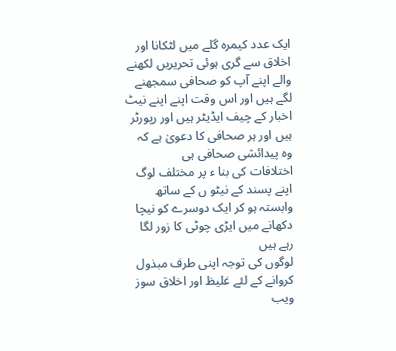ایک عدد کیمرہ گلے میں لٹکانا اور اخلاق سے گری ہوئی تحریریں لکھنے والے اپنے آپ کو صحافی سمجھنے لگے ہیں اور اس وقت اپنے اپنے نیٹ اخبار کے چیف ایڈیٹر ہیں اور رپورٹر ہیں اور ہر صحافی کا دعویٰ ہے کہ وہ پیدائشی صحافی ہی
اختلافات کی بنا ء پر مختلف لوگ اپنے پسند کے نیٹو ں کے ساتھ وابستہ ہو کر ایک دوسرے کو نیچا دکھانے میں ایڑی چوٹی کا زور لگا رہے ہیں
لوگوں کی توجہ اپنی طرف مبذول کروانے کے لئے غلیظ اور اخلاق سوز ویب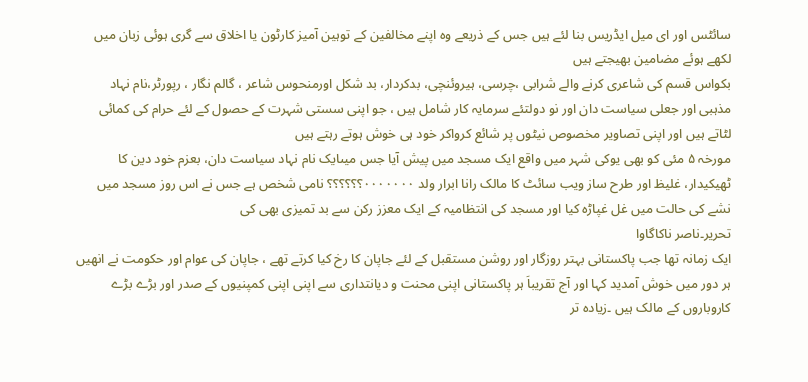سائٹس اور ای میل ایڈریس بنا لئے ہیں جس کے ذریعے وہ اپنے مخالفین کے توہین آمیز کارٹون یا اخلاق سے گری ہوئی زبان میں لکھے ہوئے مضامین بھیجتے ہیں
بکواس قسم کی شاعری کرنے والے شرابی ،چرسی، ہیروئنچی، بدکردار، بد شکل اورمنحوس شاعر ، گالم نگار ، رپورٹر،نام نہاد مذہبی اور جعلی سیاست دان اور نو دولتئے سرمایہ کار شامل ہیں ، جو اپنی سستی شہرت کے حصول کے لئے حرام کی کمائی لٹاتے ہیں اور اپنی تصاویر مخصوص نیٹوں پر شائع کرواکر خود ہی خوش ہوتے رہتے ہیں
مورخہ ۵ مئی کو بھی یوکی شہر میں واقع ایک مسجد میں پیش آیا جس میںایک نام نہاد سیاست دان، بعزم خود دین کا ٹھیکیدار، غلیظ اور طرح ساز ویب سائٹ کا مالک رانا ابرار ولد ٠٠٠٠٠٠٠؟؟؟؟؟؟ نامی شخص ہے جس نے اس روز مسجد میں نشے کی حالت میں غل غپاڑہ کیا اور مسجد کی انتظامیہ کے ایک معزز رکن سے بد تمیزی بھی کی
تحریر۔ناصر ناکاگاوا
ایک زمانہ تھا جب پاکستانی بہتر روزگار اور روشن مستقبل کے لئے جاپان کا رخ کیا کرتے تھے ، جاپان کی عوام اور حکومت نے انھیں ہر دور میں خوش آمدید کہا اور آج تقریباَ ہر پاکستانی اپنی محنت و دیانتداری سے اپنی اپنی کمپنیوں کے صدر اور بڑے بڑے کاروباروں کے مالک ہیں ۔زیادہ تر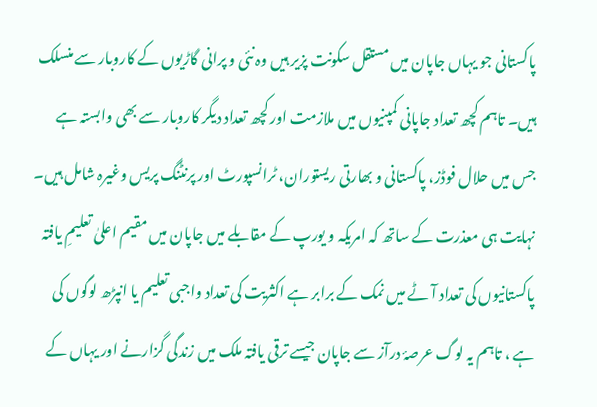پاکستانی جو یہاں جاپان میں مستقل سکونت پزیر ہیں وہ نئی و پرانی گاڑیوں کے کاروبار سے منسلک ہیں۔ تاہم کچھ تعداد جاپانی کمپنیوں میں ملازمت اور کچھ تعداد دیگر کاروبار سے بھی وابستہ ہے جس میں حلال فوڈز، پاکستانی و بھارتی ریستوران، ٹرانسپورٹ اور پرنٹنگ پریس وغیرہ شامل ہیں۔ نہایت ہی معذرت کے ساتھ کہ امریکہ و یورپ کے مقابلے میں جاپان میں مقیم اعلیٰ تعلیمِ یافتہ پاکستانیوں کی تعداد آٹے میں نمک کے برابر ہے اکثریت کی تعداد واجبی تعلیم یا انپڑھ لوگوں کی ہے ، تاہم یہ لوگ عرصۂ درآز سے جاپان جیسے ترقی یافتہ ملک میں زندگی گزارنے اور یہاں کے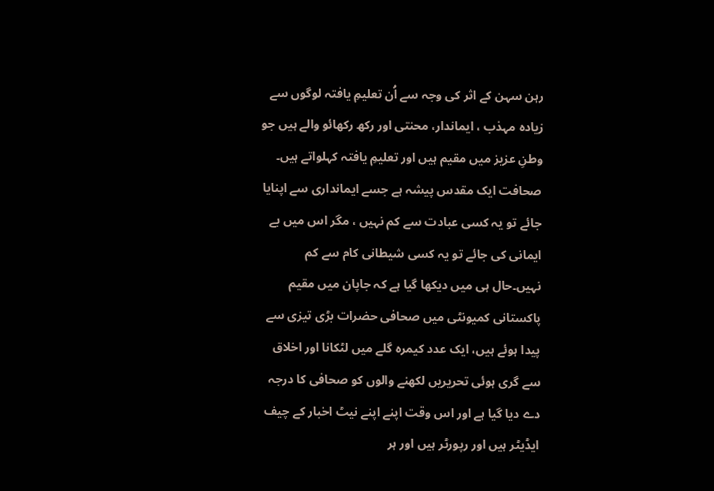رہن سہن کے اثر کی وجہ سے اُن تعلیمِ یافتہ لوگوں سے زیادہ مہذب ، ایماندار، محنتی اور رکھ رکھائو والے ہیں جو وطنِ عزیز میں مقیم ہیں اور تعلیمِ یافتہ کہلواتے ہیں۔
صحافت ایک مقدس پیشہ ہے جسے ایمانداری سے اپنایا جائے تو یہ کسی عبادت سے کم نہیں ، مگر اس میں بے ایمانی کی جائے تو یہ کسی شیطانی کام سے کم نہیں۔حال ہی میں دیکھا گیا ہے کہ جاپان میں مقیم پاکستانی کمیونٹی میں صحافی حضرات بڑی تیزی سے پیدا ہوئے ہیں، ایک عدد کیمرہ گلے میں لٹکانا اور اخلاق سے گری ہوئی تحریریں لکھنے والوں کو صحافی کا درجہ دے دیا گیا ہے اور اس وقت اپنے اپنے نیٹ اخبار کے چیف ایڈیٹر ہیں اور رپورٹر ہیں اور ہر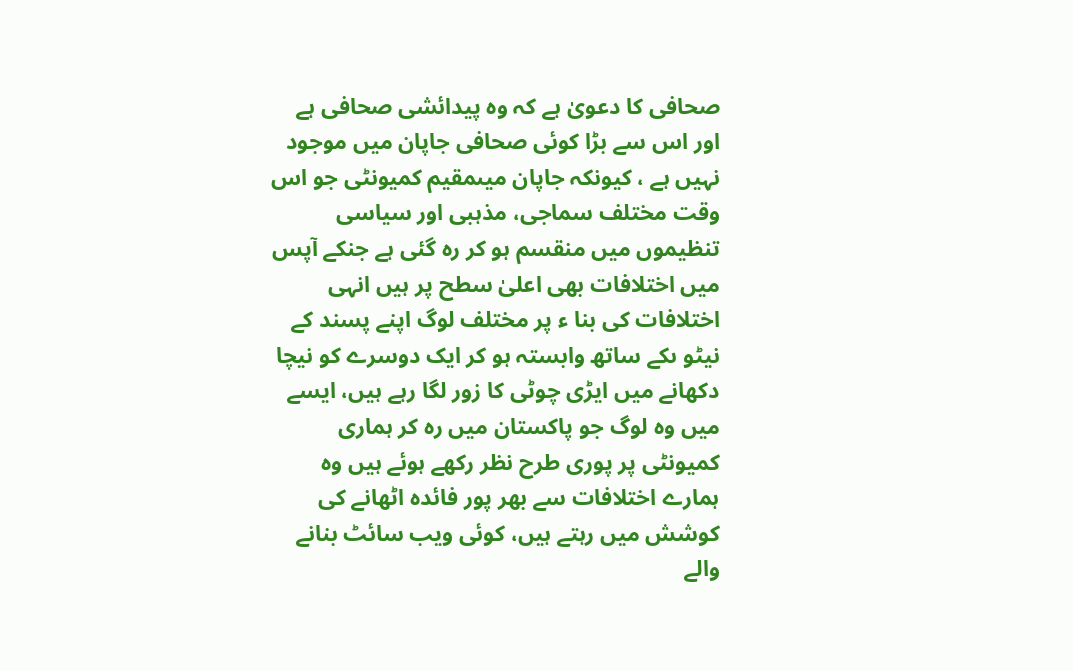صحافی کا دعویٰ ہے کہ وہ پیدائشی صحافی ہے اور اس سے بڑا کوئی صحافی جاپان میں موجود نہیں ہے ، کیونکہ جاپان میںمقیم کمیونٹی جو اس وقت مختلف سماجی، مذہبی اور سیاسی تنظیموں میں منقسم ہو کر رہ گئی ہے جنکے آپس میں اختلافات بھی اعلیٰ سطح پر ہیں انہی اختلافات کی بنا ء پر مختلف لوگ اپنے پسند کے نیٹو ںکے ساتھ وابستہ ہو کر ایک دوسرے کو نیچا دکھانے میں ایڑی چوٹی کا زور لگا رہے ہیں، ایسے میں وہ لوگ جو پاکستان میں رہ کر ہماری کمیونٹی پر پوری طرح نظر رکھے ہوئے ہیں وہ ہمارے اختلافات سے بھر پور فائدہ اٹھانے کی کوشش میں رہتے ہیں، کوئی ویب سائٹ بنانے والے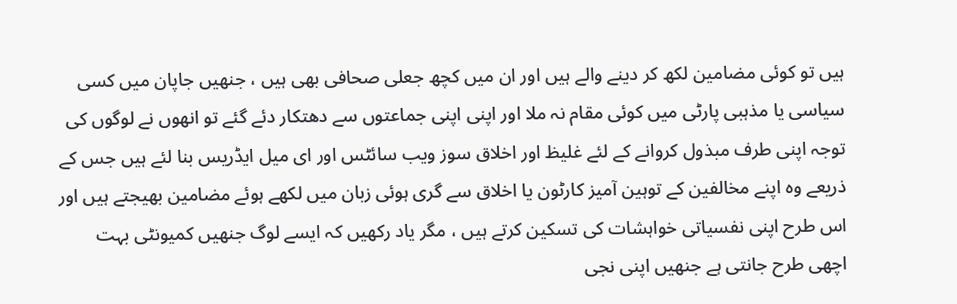ہیں تو کوئی مضامین لکھ کر دینے والے ہیں اور ان میں کچھ جعلی صحافی بھی ہیں ، جنھیں جاپان میں کسی سیاسی یا مذہبی پارٹی میں کوئی مقام نہ ملا اور اپنی اپنی جماعتوں سے دھتکار دئے گئے تو انھوں نے لوگوں کی توجہ اپنی طرف مبذول کروانے کے لئے غلیظ اور اخلاق سوز ویب سائٹس اور ای میل ایڈریس بنا لئے ہیں جس کے ذریعے وہ اپنے مخالفین کے توہین آمیز کارٹون یا اخلاق سے گری ہوئی زبان میں لکھے ہوئے مضامین بھیجتے ہیں اور اس طرح اپنی نفسیاتی خواہشات کی تسکین کرتے ہیں ، مگر یاد رکھیں کہ ایسے لوگ جنھیں کمیونٹی بہت اچھی طرح جانتی ہے جنھیں اپنی نجی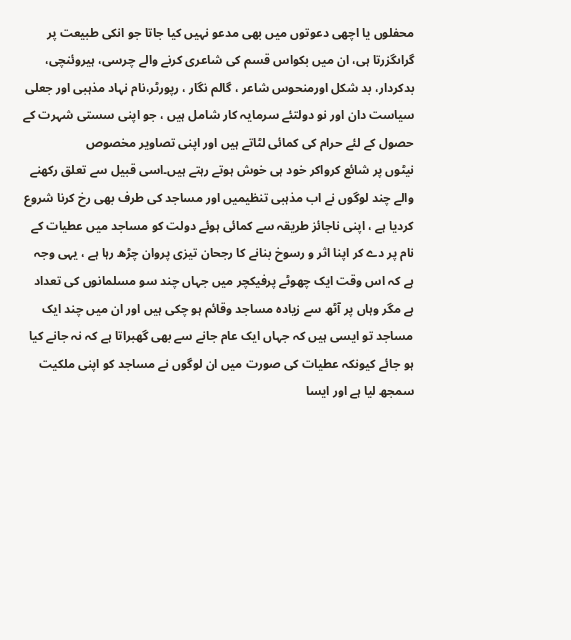محفلوں یا اچھی دعوتوں میں بھی مدعو نہیں کیا جاتا جو انکی طبیعت پر گراںگزرتا ہی، ان میں بکواس قسم کی شاعری کرنے والے چرسی، ہیروئنچی، بدکردار، بد شکل اورمنحوس شاعر ، گالم نگار ، رپورٹر،نام نہاد مذہبی اور جعلی سیاست دان اور نو دولتئے سرمایہ کار شامل ہیں ، جو اپنی سستی شہرت کے حصول کے لئے حرام کی کمائی لٹاتے ہیں اور اپنی تصاویر مخصوص
نیٹوں پر شائع کرواکر خود ہی خوش ہوتے رہتے ہیں۔اسی قبیل سے تعلق رکھنے والے چند لوگوں نے اب مذہبی تنظیمیں اور مساجد کی طرف بھی رخ کرنا شروع کردیا ہے ، اپنی ناجائز طریقہ سے کمائی ہوئے دولت کو مساجد میں عطیات کے نام پر دے کر اپنا اثر و رسوخ بنانے کا رجحان تیزی پروان چڑھ رہا ہے ، یہی وجہ ہے کہ اس وقت ایک چھوٹے پرفیکچر میں جہاں چند سو مسلمانوں کی تعداد ہے مگر وہاں پر آٹھ سے زیادہ مساجد وقائم ہو چکی ہیں اور ان میں چند ایک مساجد تو ایسی ہیں کہ جہاں ایک عام جانے سے بھی گھبراتا ہے کہ نہ جانے کیا ہو جائے کیونکہ عطیات کی صورت میں ان لوگوں نے مساجد کو اپنی ملکیت سمجھ لیا ہے اور ایسا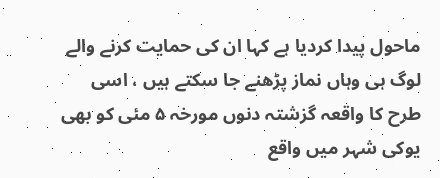ماحول پیدا کردیا ہے کہا ان کی حمایت کرنے والے لوگ ہی وہاں نماز پڑھنے جا سکتے ہیں ، اسی طرح کا واقعہ گزشتہ دنوں مورخہ ۵ مئی کو بھی یوکی شہر میں واقع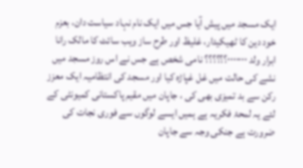ایک مسجد میں پیش آیا جس میں ایک نام نہاد سیاست دان، بعزم خود دین کا ٹھیکیدار، غلیظ اور طرح ساز ویب سائٹ کا مالک رانا ابرار ولد ٠٠٠٠٠٠٠؟؟؟؟؟؟ نامی شخص ہے جس نے اس روز مسجد میں نشے کی حالت میں غل غپاڑہ کیا اور مسجد کی انتظامیہ ایک معزز رکن سے بد تمیزی بھی کی ، جاپان میں مقیم پاکستانی کمیونٹی کے لئے یہ لمحۂ فکریہ ہے ہمیں ایسے لوگوں سے فوری نجات کی ضرورت ہے جنکی وجہ سے جاپان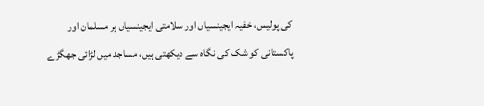کی پولیس، خفیہ ایجینسیاں اور سلامتی ایجینسیاں ہر مسلمان اور پاکستانی کو شک کی نگاہ سے دیکھتی ہیں، مساجد میں لڑائی جھگڑے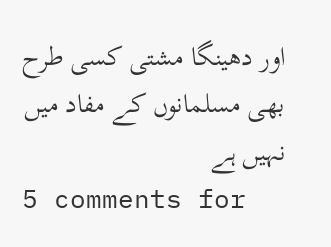اور دھینگا مشتی کسی طرح بھی مسلمانوں کے مفاد میں نہیں ہے
5 comments for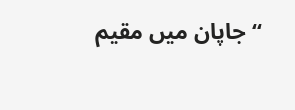“جاپان میں مقیم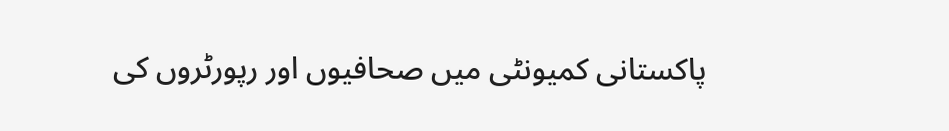پاکستانی کمیونٹی میں صحافیوں اور رپورٹروں کی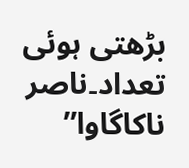بڑھتی ہوئی تعداد۔ناصر ناکاگاوا”